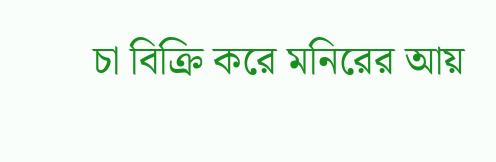চা বিক্রি করে মনিরের আয়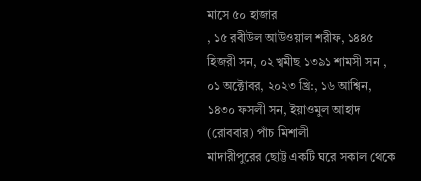মাসে ৫০ হাজার
, ১৫ রবীউল আউওয়াল শরীফ, ১৪৪৫ হিজরী সন, ০২ খ্বমীছ ১৩৯১ শামসী সন , ০১ অক্টোবর, ২০২৩ খ্রি:, ১৬ আশ্বিন, ১৪৩০ ফসলী সন, ইয়াওমুল আহাদ (রোববার) পাঁচ মিশালী
মাদারীপুরের ছোট্ট একটি ঘরে সকাল থেকে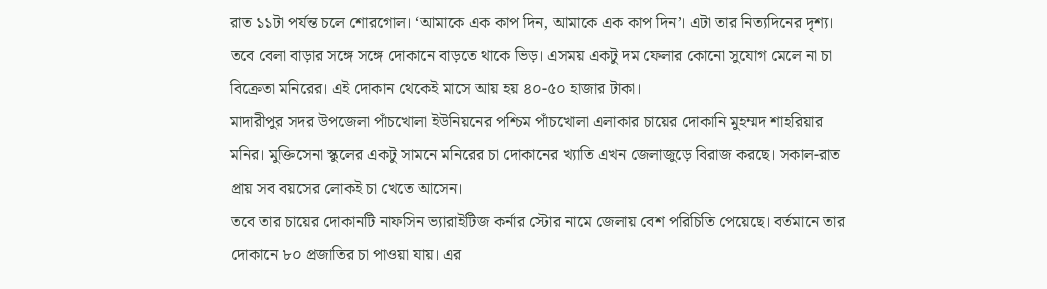রাত ১১টা পর্যন্ত চলে শোরগোল। ‘আমাকে এক কাপ দিন, আমাকে এক কাপ দিন’। এটা তার নিত্যদিনের দৃশ্য। তবে বেলা বাড়ার সঙ্গে সঙ্গে দোকানে বাড়তে থাকে ভিড়। এসময় একটু দম ফেলার কোনো সুযোগ মেলে না চা বিক্রেতা মনিরের। এই দোকান থেকেই মাসে আয় হয় ৪০-৫০ হাজার টাকা।
মাদারীপুর সদর উপজেলা পাঁচখোলা ইউনিয়নের পশ্চিম পাঁচখোলা এলাকার চায়ের দোকানি মুহম্মদ শাহরিয়ার মনির। মুক্তিসেনা স্কুলের একটু সামনে মনিরের চা দোকানের খ্যাতি এখন জেলাজুড়ে বিরাজ করছে। সকাল-রাত প্রায় সব বয়সের লোকই চা খেতে আসেন।
তবে তার চায়ের দোকানটি নাফসিন ভ্যারাইটিজ কর্নার স্টোর নামে জেলায় বেশ পরিচিতি পেয়েছে। বর্তমানে তার দোকানে ৮০ প্রজাতির চা পাওয়া যায়। এর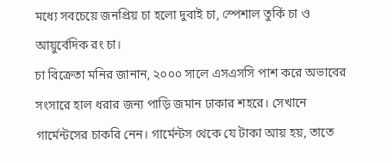মধ্যে সবচেয়ে জনপ্রিয় চা হলো দুবাই চা, স্পেশাল তুর্কি চা ও আয়ুর্বেদিক রং চা।
চা বিক্রেতা মনির জানান, ২০০০ সালে এসএসসি পাশ করে অভাবের সংসারে হাল ধরার জন্য পাড়ি জমান ঢাকার শহরে। সেখানে গার্মেন্টসের চাকরি নেন। গার্মেন্টস থেকে যে টাকা আয় হয়, তাতে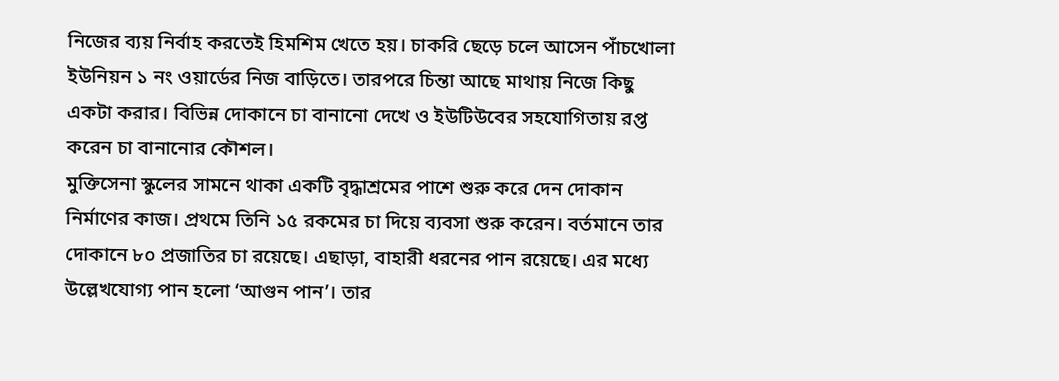নিজের ব্যয় নির্বাহ করতেই হিমশিম খেতে হয়। চাকরি ছেড়ে চলে আসেন পাঁচখোলা ইউনিয়ন ১ নং ওয়ার্ডের নিজ বাড়িতে। তারপরে চিন্তা আছে মাথায় নিজে কিছু একটা করার। বিভিন্ন দোকানে চা বানানো দেখে ও ইউটিউবের সহযোগিতায় রপ্ত করেন চা বানানোর কৌশল।
মুক্তিসেনা স্কুলের সামনে থাকা একটি বৃদ্ধাশ্রমের পাশে শুরু করে দেন দোকান নির্মাণের কাজ। প্রথমে তিনি ১৫ রকমের চা দিয়ে ব্যবসা শুরু করেন। বর্তমানে তার দোকানে ৮০ প্রজাতির চা রয়েছে। এছাড়া, বাহারী ধরনের পান রয়েছে। এর মধ্যে উল্লেখযোগ্য পান হলো ‘আগুন পান’। তার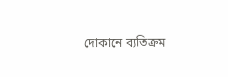দোকানে ব্যতিক্রম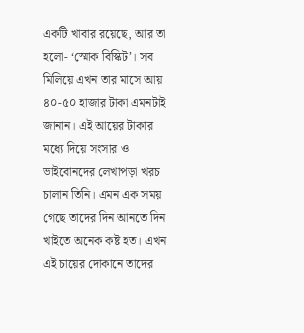একটি খাবার রয়েছে, আর তা হলো- ‘স্মোক বিস্কিট’। সব মিলিয়ে এখন তার মাসে আয় ৪০-৫০ হাজার টাকা এমনটাই জানান। এই আয়ের টাকার মধ্যে দিয়ে সংসার ও ভাইবোনদের লেখাপড়া খরচ চালান তিনি। এমন এক সময় গেছে তাদের দিন আনতে দিন খাইতে অনেক কষ্ট হত। এখন এই চায়ের দোকানে তাদের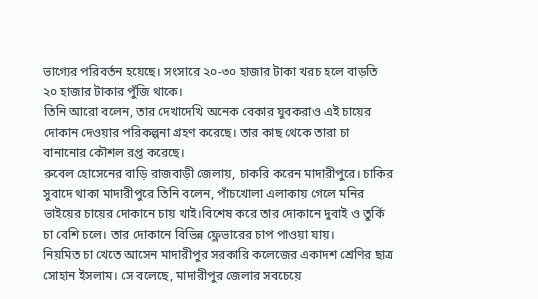ভাগ্যের পরিবর্তন হয়েছে। সংসারে ২০-৩০ হাজার টাকা খরচ হলে বাড়তি ২০ হাজার টাকার পুঁজি থাকে।
তিনি আরো বলেন, তার দেখাদেখি অনেক বেকার যুবকরাও এই চায়ের দোকান দেওয়ার পরিকল্পনা গ্রহণ করেছে। তার কাছ থেকে তারা চা বানানোর কৌশল রপ্ত করেছে।
রুবেল হোসেনের বাড়ি রাজবাড়ী জেলায়, চাকরি করেন মাদারীপুরে। চাকির সুবাদে থাকা মাদারীপুরে তিনি বলেন, পাঁচখোলা এলাকায় গেলে মনির ভাইয়ের চায়ের দোকানে চায় খাই।বিশেষ করে তার দোকানে দুবাই ও তুর্কি চা বেশি চলে। তার দোকানে বিভিন্ন ফ্লেভারের চাপ পাওয়া যায়।
নিয়মিত চা খেতে আসেন মাদারীপুর সরকারি কলেজের একাদশ শ্রেণির ছাত্র সোহান ইসলাম। সে বলেছে, মাদারীপুর জেলার সবচেয়ে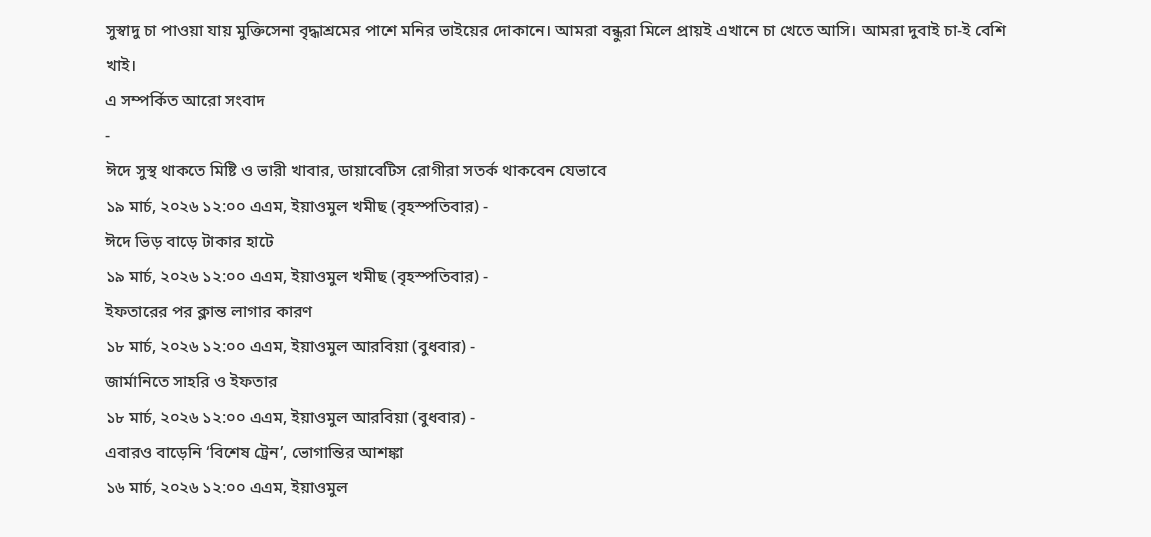সুস্বাদু চা পাওয়া যায় মুক্তিসেনা বৃদ্ধাশ্রমের পাশে মনির ভাইয়ের দোকানে। আমরা বন্ধুরা মিলে প্রায়ই এখানে চা খেতে আসি। আমরা দুবাই চা-ই বেশি খাই।
এ সম্পর্কিত আরো সংবাদ
-
ঈদে সুস্থ থাকতে মিষ্টি ও ভারী খাবার, ডায়াবেটিস রোগীরা সতর্ক থাকবেন যেভাবে
১৯ মার্চ, ২০২৬ ১২:০০ এএম, ইয়াওমুল খমীছ (বৃহস্পতিবার) -
ঈদে ভিড় বাড়ে টাকার হাটে
১৯ মার্চ, ২০২৬ ১২:০০ এএম, ইয়াওমুল খমীছ (বৃহস্পতিবার) -
ইফতারের পর ক্লান্ত লাগার কারণ
১৮ মার্চ, ২০২৬ ১২:০০ এএম, ইয়াওমুল আরবিয়া (বুধবার) -
জার্মানিতে সাহরি ও ইফতার
১৮ মার্চ, ২০২৬ ১২:০০ এএম, ইয়াওমুল আরবিয়া (বুধবার) -
এবারও বাড়েনি ‘বিশেষ ট্রেন’, ভোগান্তির আশঙ্কা
১৬ মার্চ, ২০২৬ ১২:০০ এএম, ইয়াওমুল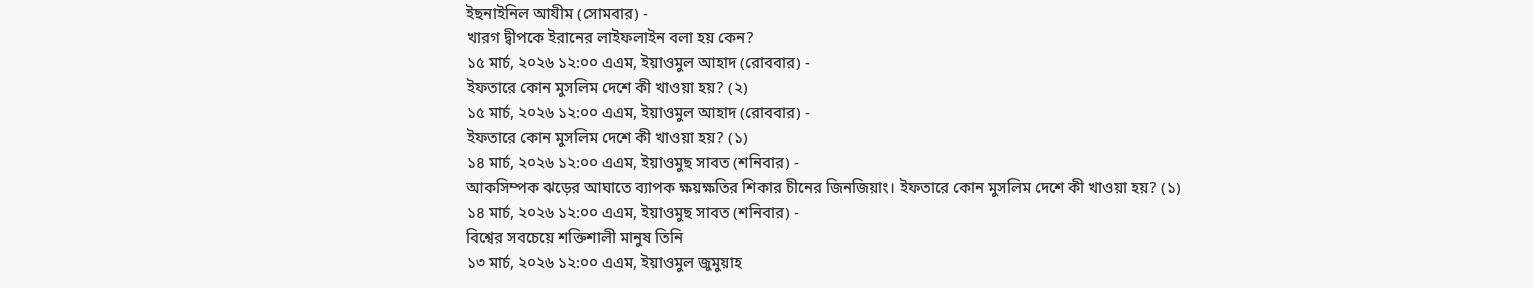ইছনাইনিল আযীম (সোমবার) -
খারগ দ্বীপকে ইরানের লাইফলাইন বলা হয় কেন?
১৫ মার্চ, ২০২৬ ১২:০০ এএম, ইয়াওমুল আহাদ (রোববার) -
ইফতারে কোন মুসলিম দেশে কী খাওয়া হয়? (২)
১৫ মার্চ, ২০২৬ ১২:০০ এএম, ইয়াওমুল আহাদ (রোববার) -
ইফতারে কোন মুসলিম দেশে কী খাওয়া হয়? (১)
১৪ মার্চ, ২০২৬ ১২:০০ এএম, ইয়াওমুছ সাবত (শনিবার) -
আকসিম্পক ঝড়ের আঘাতে ব্যাপক ক্ষয়ক্ষতির শিকার চীনের জিনজিয়াং। ইফতারে কোন মুসলিম দেশে কী খাওয়া হয়? (১)
১৪ মার্চ, ২০২৬ ১২:০০ এএম, ইয়াওমুছ সাবত (শনিবার) -
বিশ্বের সবচেয়ে শক্তিশালী মানুষ তিনি
১৩ মার্চ, ২০২৬ ১২:০০ এএম, ইয়াওমুল জুমুয়াহ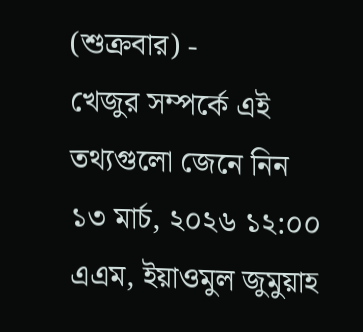(শুক্রবার) -
খেজুর সম্পর্কে এই তথ্যগুলো জেনে নিন
১৩ মার্চ, ২০২৬ ১২:০০ এএম, ইয়াওমুল জুমুয়াহ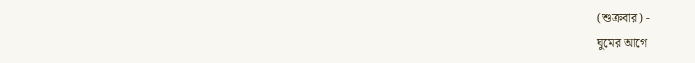(শুক্রবার) -
ঘুমের আগে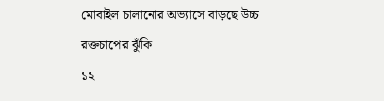মোবাইল চালানোর অভ্যাসে বাড়ছে উচ্চ রক্তচাপের ঝুঁকি
১২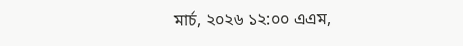মার্চ, ২০২৬ ১২:০০ এএম,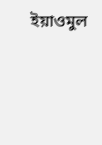ইয়াওমুল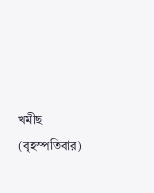খমীছ (বৃহস্পতিবার)